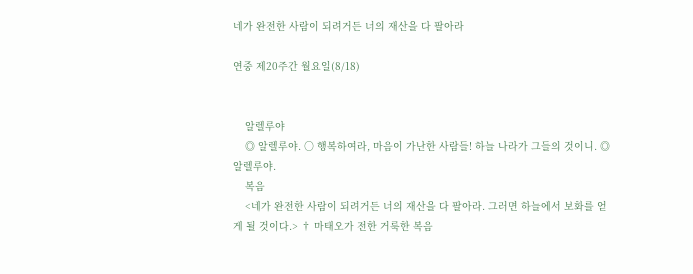네가 완전한 사람이 되려거든 너의 재산을 다 팔아라

연중 제20주간 월요일(8/18)


    알렐루야
    ◎ 알렐루야. ○ 행복하여라, 마음이 가난한 사람들! 하늘 나라가 그들의 것이니. ◎ 알렐루야.
    복음
    <네가 완전한 사람이 되려거든 너의 재산을 다 팔아라. 그러면 하늘에서 보화를 얻게 될 것이다.> † 마태오가 전한 거룩한 복음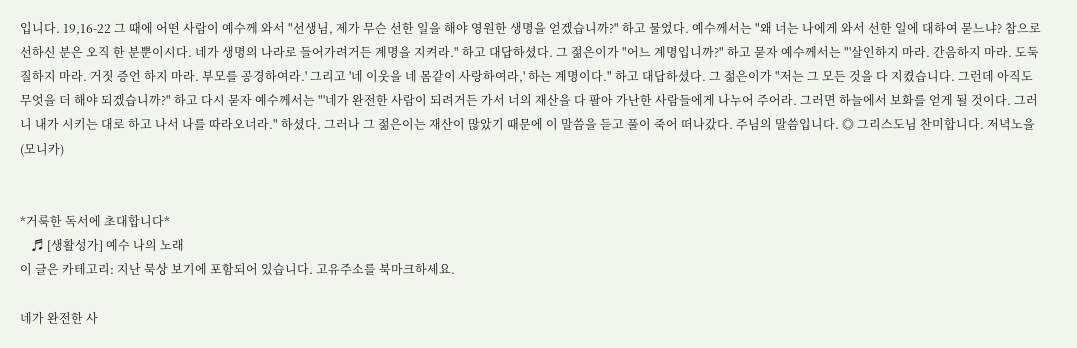입니다. 19,16-22 그 때에 어떤 사람이 예수께 와서 "선생님, 제가 무슨 선한 일을 해야 영원한 생명을 얻겠습니까?" 하고 물었다. 예수께서는 "왜 너는 나에게 와서 선한 일에 대하여 묻느냐? 참으로 선하신 분은 오직 한 분뿐이시다. 네가 생명의 나라로 들어가려거든 계명을 지켜라." 하고 대답하셨다. 그 젊은이가 "어느 계명입니까?" 하고 묻자 예수께서는 "'살인하지 마라. 간음하지 마라. 도둑질하지 마라. 거짓 증언 하지 마라. 부모를 공경하여라.' 그리고 '네 이웃을 네 몸같이 사랑하여라,' 하는 계명이다." 하고 대답하셨다. 그 젊은이가 "저는 그 모든 것을 다 지켰습니다. 그런데 아직도 무엇을 더 해야 되겠습니까?" 하고 다시 묻자 예수께서는 "'네가 완전한 사람이 되려거든 가서 너의 재산을 다 팔아 가난한 사람들에게 나누어 주어라. 그러면 하늘에서 보화를 얻게 될 것이다. 그러니 내가 시키는 대로 하고 나서 나를 따라오너라." 하셨다. 그러나 그 젊은이는 재산이 많았기 때문에 이 말씀을 듣고 풀이 죽어 떠나갔다. 주님의 말씀입니다. ◎ 그리스도님 찬미합니다. 저녁노을(모니카)


*거룩한 독서에 초대합니다*
    ♬ [생활성가] 예수 나의 노래
이 글은 카테고리: 지난 묵상 보기에 포함되어 있습니다. 고유주소를 북마크하세요.

네가 완전한 사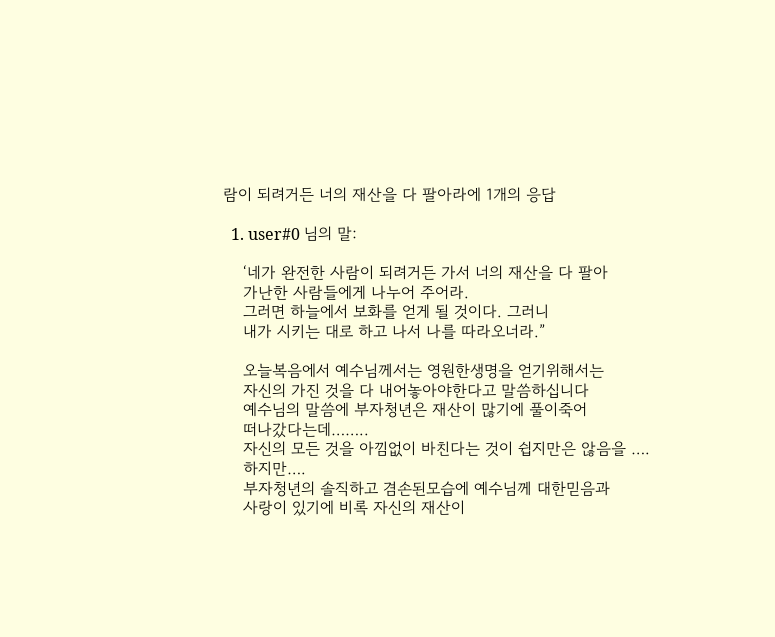람이 되려거든 너의 재산을 다 팔아라에 1개의 응답

  1. user#0 님의 말:

    ‘네가 완전한 사람이 되려거든 가서 너의 재산을 다 팔아
    가난한 사람들에게 나누어 주어라.
    그러면 하늘에서 보화를 얻게 될 것이다. 그러니
    내가 시키는 대로 하고 나서 나를 따라오너라.”

    오늘복음에서 예수님께서는 영원한생명을 얻기위해서는
    자신의 가진 것을 다 내어놓아야한다고 말씀하십니다
    예수님의 말씀에 부자청년은 재산이 많기에 풀이죽어
    떠나갔다는데……..
    자신의 모든 것을 아낌없이 바친다는 것이 쉽지만은 않음을 ….
    하지만….
    부자청년의 솔직하고 겸손된모습에 예수님께 대한믿음과
    사랑이 있기에 비록 자신의 재산이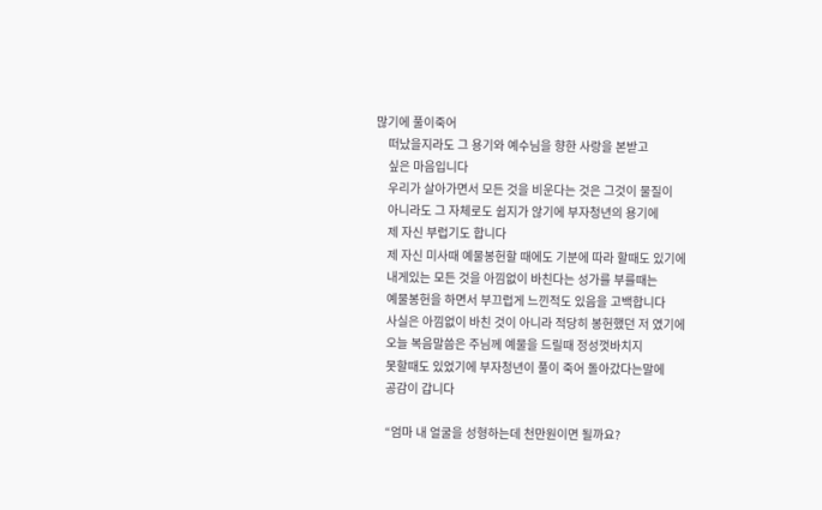많기에 풀이죽어
    떠났을지라도 그 용기와 예수님을 향한 사랑을 본받고
    싶은 마음입니다
    우리가 살아가면서 모든 것을 비운다는 것은 그것이 물질이
    아니라도 그 자체로도 쉽지가 않기에 부자청년의 용기에
    제 자신 부럽기도 합니다
    제 자신 미사때 예물봉헌할 때에도 기분에 따라 할때도 있기에
    내게있는 모든 것을 아낌없이 바친다는 성가를 부를때는
    예물봉헌을 하면서 부끄럽게 느낀적도 있음을 고백합니다
    사실은 아낌없이 바친 것이 아니라 적당히 봉헌했던 저 였기에
    오늘 복음말씀은 주님께 예물을 드릴때 정성껏바치지
    못할때도 있었기에 부자청년이 풀이 죽어 돌아갔다는말에
    공감이 갑니다

    “엄마 내 얼굴을 성형하는데 천만원이면 될까요?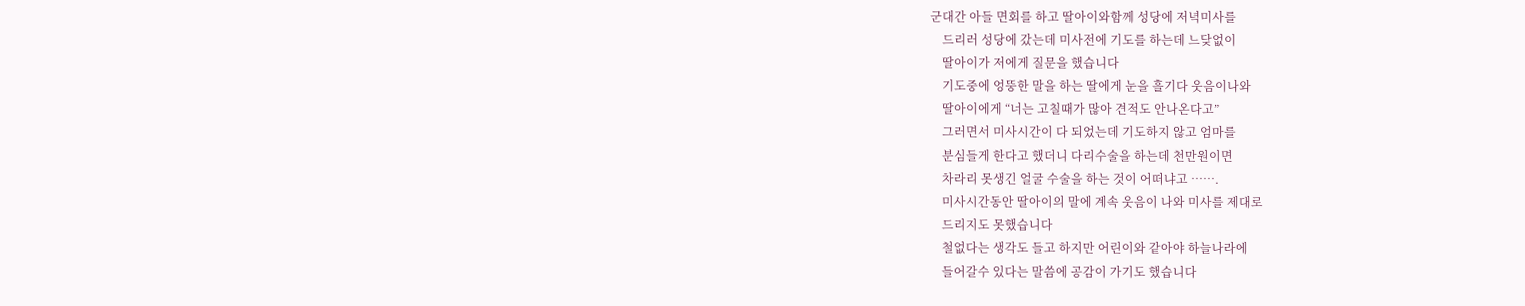군대간 아들 면회를 하고 딸아이와함께 성당에 저녁미사를
    드리러 성당에 갔는데 미사전에 기도를 하는데 느닺없이
    딸아이가 저에게 질문을 했습니다
    기도중에 엉뚱한 말을 하는 딸에게 눈을 흘기다 웃음이나와
    딸아이에게 “너는 고칠때가 많아 견적도 안나온다고”
    그러면서 미사시간이 다 되었는데 기도하지 않고 엄마를
    분심들게 한다고 했더니 다리수술을 하는데 천만원이면
    차라리 못생긴 얼굴 수술을 하는 것이 어떠냐고 …….
    미사시간동안 딸아이의 말에 계속 웃음이 나와 미사를 제대로
    드리지도 못했습니다
    철없다는 생각도 들고 하지만 어린이와 같아야 하늘나라에
    들어갈수 있다는 말씀에 공감이 가기도 했습니다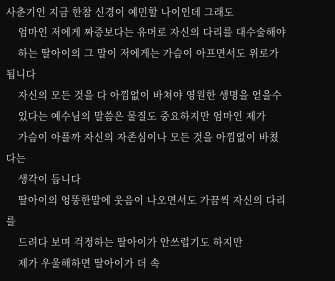사춘기인 지금 한참 신경이 예민할 나이인데 그래도
    엄마인 저에게 짜증보다는 유머로 자신의 다리를 대수술해야
    하는 딸아이의 그 말이 저에게는 가슴이 아프면서도 위로가 됩니다
    자신의 모든 것을 다 아낌없이 바쳐야 영원한 생명을 얻을수
    있다는 예수님의 말씀은 물질도 중요하지만 엄마인 제가
    가슴이 아플까 자신의 자존심이나 모든 것을 아낌없이 바쳤다는
    생각이 듭니다
    딸아이의 엉뚱한말에 웃음이 나오면서도 가끔씩 자신의 다리를
    드려다 보며 걱정하는 딸아이가 안쓰럽기도 하지만
    제가 우울해하면 딸아이가 더 속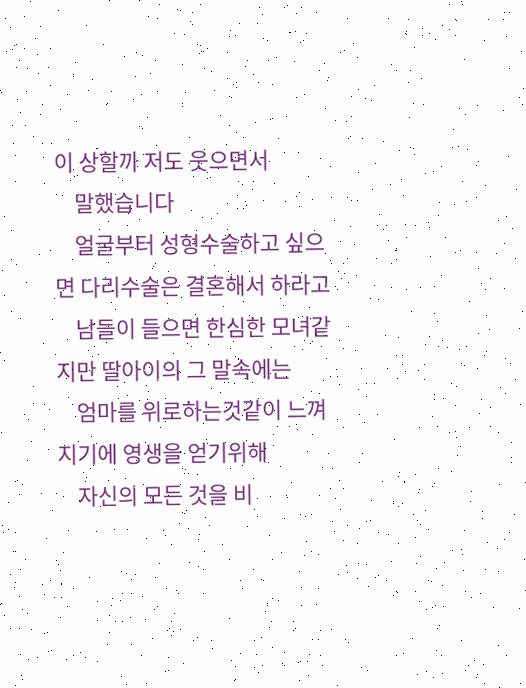이 상할까 저도 웃으면서
    말했습니다
    얼굴부터 성형수술하고 싶으면 다리수술은 결혼해서 하라고
    남들이 들으면 한심한 모녀같지만 딸아이의 그 말속에는
    엄마를 위로하는것같이 느껴지기에 영생을 얻기위해
    자신의 모든 것을 비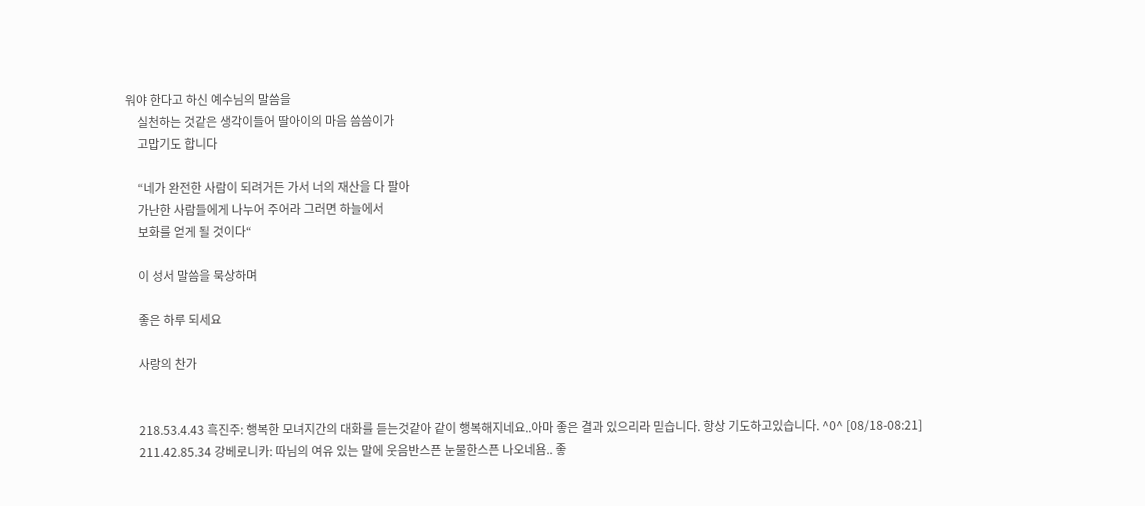워야 한다고 하신 예수님의 말씀을
    실천하는 것같은 생각이들어 딸아이의 마음 씀씀이가
    고맙기도 합니다

    “네가 완전한 사람이 되려거든 가서 너의 재산을 다 팔아
    가난한 사람들에게 나누어 주어라 그러면 하늘에서
    보화를 얻게 될 것이다“

    이 성서 말씀을 묵상하며

    좋은 하루 되세요

    사랑의 찬가


    218.53.4.43 흑진주: 행복한 모녀지간의 대화를 듣는것같아 같이 행복해지네요..아마 좋은 결과 있으리라 믿습니다. 항상 기도하고있습니다. ^0^ [08/18-08:21]
    211.42.85.34 강베로니카: 따님의 여유 있는 말에 웃음반스픈 눈물한스픈 나오네욤.. 좋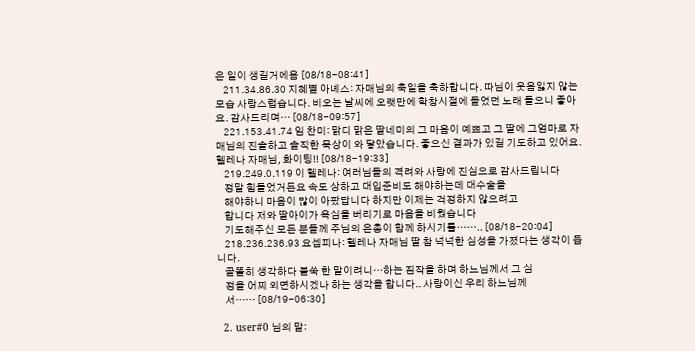은 일이 생길거에욤 [08/18-08:41]
    211.34.86.30 지혜별 아녜스: 자매님의 축일을 축하합니다. 따님이 웃음잃지 않는 모습 사랑스럽습니다. 비오는 날씨에 오랫만에 학창시절에 들었던 노래 들으니 좋아요. 감사드리며… [08/18-09:57]
    221.153.41.74 임 찬미: 맑디 맑은 딸네미의 그 마음이 예쁘고 그 딸에 그엄마로 자매님의 진솔하고 솔직한 묵상이 와 닿았습니다. 좋으신 결과가 있길 기도하고 있어요. 헬레나 자매님, 화이팅!! [08/18-19:33]
    219.249.0.119 이 헬레나: 여러님들의 격려와 사랑에 진심으로 감사드립니다
    정말 힘들었거든요 속도 상하고 대입준비도 해야하는데 대수술을
    해야하니 마음이 많이 아팠답니다 하지만 이제는 걱정하지 않으려고
    합니다 저와 딸아이가 욕심을 버리기로 마음을 비웠습니다
    기도해주신 모든 분들께 주님의 은총이 함께 하시기를…….. [08/18-20:04]
    218.236.236.93 요셉피나: 헬레나 자매님 딸 참 넉넉한 심성을 가졌다는 생각이 듭니다.
    골똘히 생각하다 불쑥 한 말이려니…하는 짐작을 하며 하느님께서 그 심
    정을 어찌 외면하시겠나 하는 생각을 합니다.. 사랑이신 우리 하느님께
    서…… [08/19-06:30]

  2. user#0 님의 말: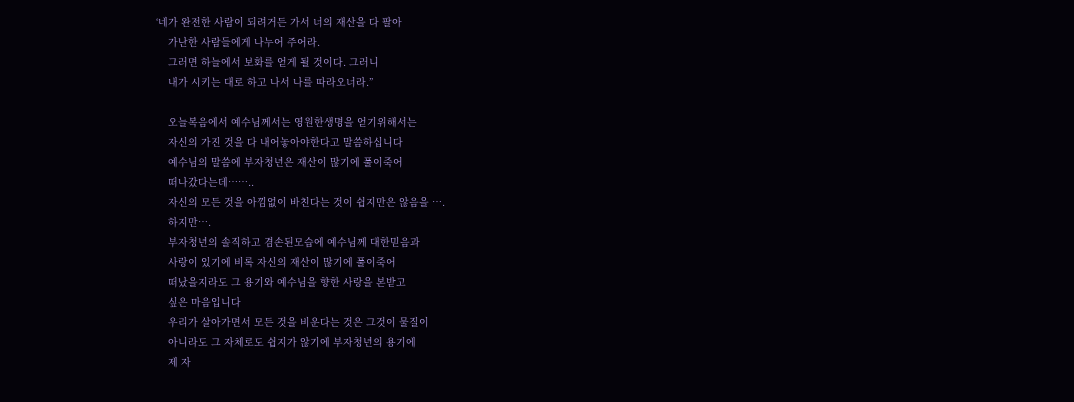‘네가 완전한 사람이 되려거든 가서 너의 재산을 다 팔아
    가난한 사람들에게 나누어 주어라.
    그러면 하늘에서 보화를 얻게 될 것이다. 그러니
    내가 시키는 대로 하고 나서 나를 따라오너라.”

    오늘복음에서 예수님께서는 영원한생명을 얻기위해서는
    자신의 가진 것을 다 내어놓아야한다고 말씀하십니다
    예수님의 말씀에 부자청년은 재산이 많기에 풀이죽어
    떠나갔다는데……..
    자신의 모든 것을 아낌없이 바친다는 것이 쉽지만은 않음을 ….
    하지만….
    부자청년의 솔직하고 겸손된모습에 예수님께 대한믿음과
    사랑이 있기에 비록 자신의 재산이 많기에 풀이죽어
    떠났을지라도 그 용기와 예수님을 향한 사랑을 본받고
    싶은 마음입니다
    우리가 살아가면서 모든 것을 비운다는 것은 그것이 물질이
    아니라도 그 자체로도 쉽지가 않기에 부자청년의 용기에
    제 자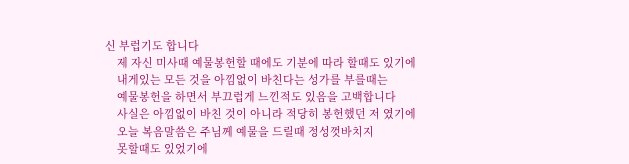신 부럽기도 합니다
    제 자신 미사때 예물봉헌할 때에도 기분에 따라 할때도 있기에
    내게있는 모든 것을 아낌없이 바친다는 성가를 부를때는
    예물봉헌을 하면서 부끄럽게 느낀적도 있음을 고백합니다
    사실은 아낌없이 바친 것이 아니라 적당히 봉헌했던 저 였기에
    오늘 복음말씀은 주님께 예물을 드릴때 정성껏바치지
    못할때도 있었기에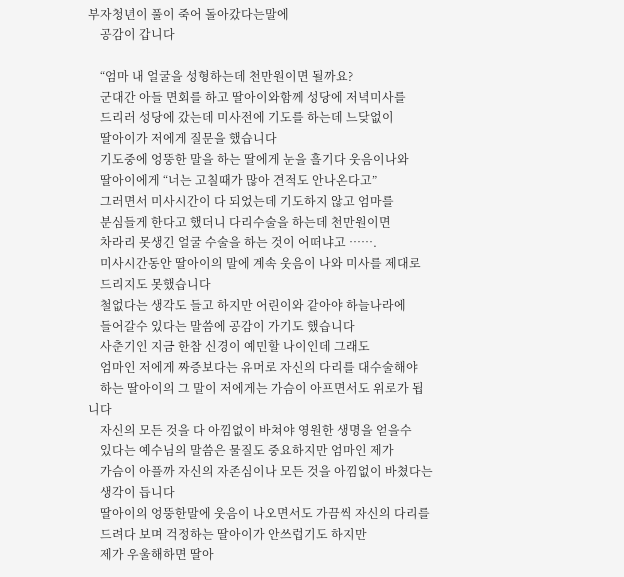부자청년이 풀이 죽어 돌아갔다는말에
    공감이 갑니다

    “엄마 내 얼굴을 성형하는데 천만원이면 될까요?
    군대간 아들 면회를 하고 딸아이와함께 성당에 저녁미사를
    드리러 성당에 갔는데 미사전에 기도를 하는데 느닺없이
    딸아이가 저에게 질문을 했습니다
    기도중에 엉뚱한 말을 하는 딸에게 눈을 흘기다 웃음이나와
    딸아이에게 “너는 고칠때가 많아 견적도 안나온다고”
    그러면서 미사시간이 다 되었는데 기도하지 않고 엄마를
    분심들게 한다고 했더니 다리수술을 하는데 천만원이면
    차라리 못생긴 얼굴 수술을 하는 것이 어떠냐고 …….
    미사시간동안 딸아이의 말에 계속 웃음이 나와 미사를 제대로
    드리지도 못했습니다
    철없다는 생각도 들고 하지만 어린이와 같아야 하늘나라에
    들어갈수 있다는 말씀에 공감이 가기도 했습니다
    사춘기인 지금 한참 신경이 예민할 나이인데 그래도
    엄마인 저에게 짜증보다는 유머로 자신의 다리를 대수술해야
    하는 딸아이의 그 말이 저에게는 가슴이 아프면서도 위로가 됩니다
    자신의 모든 것을 다 아낌없이 바쳐야 영원한 생명을 얻을수
    있다는 예수님의 말씀은 물질도 중요하지만 엄마인 제가
    가슴이 아플까 자신의 자존심이나 모든 것을 아낌없이 바쳤다는
    생각이 듭니다
    딸아이의 엉뚱한말에 웃음이 나오면서도 가끔씩 자신의 다리를
    드려다 보며 걱정하는 딸아이가 안쓰럽기도 하지만
    제가 우울해하면 딸아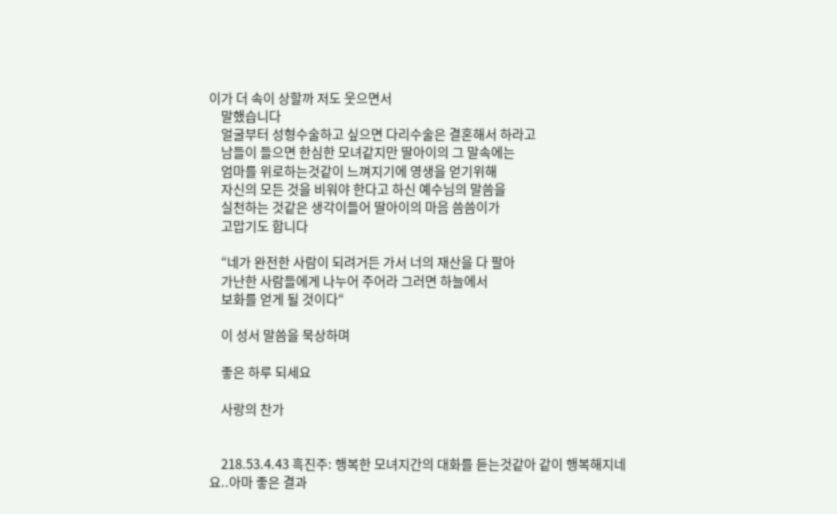이가 더 속이 상할까 저도 웃으면서
    말했습니다
    얼굴부터 성형수술하고 싶으면 다리수술은 결혼해서 하라고
    남들이 들으면 한심한 모녀같지만 딸아이의 그 말속에는
    엄마를 위로하는것같이 느껴지기에 영생을 얻기위해
    자신의 모든 것을 비워야 한다고 하신 예수님의 말씀을
    실천하는 것같은 생각이들어 딸아이의 마음 씀씀이가
    고맙기도 합니다

    “네가 완전한 사람이 되려거든 가서 너의 재산을 다 팔아
    가난한 사람들에게 나누어 주어라 그러면 하늘에서
    보화를 얻게 될 것이다“

    이 성서 말씀을 묵상하며

    좋은 하루 되세요

    사랑의 찬가


    218.53.4.43 흑진주: 행복한 모녀지간의 대화를 듣는것같아 같이 행복해지네요..아마 좋은 결과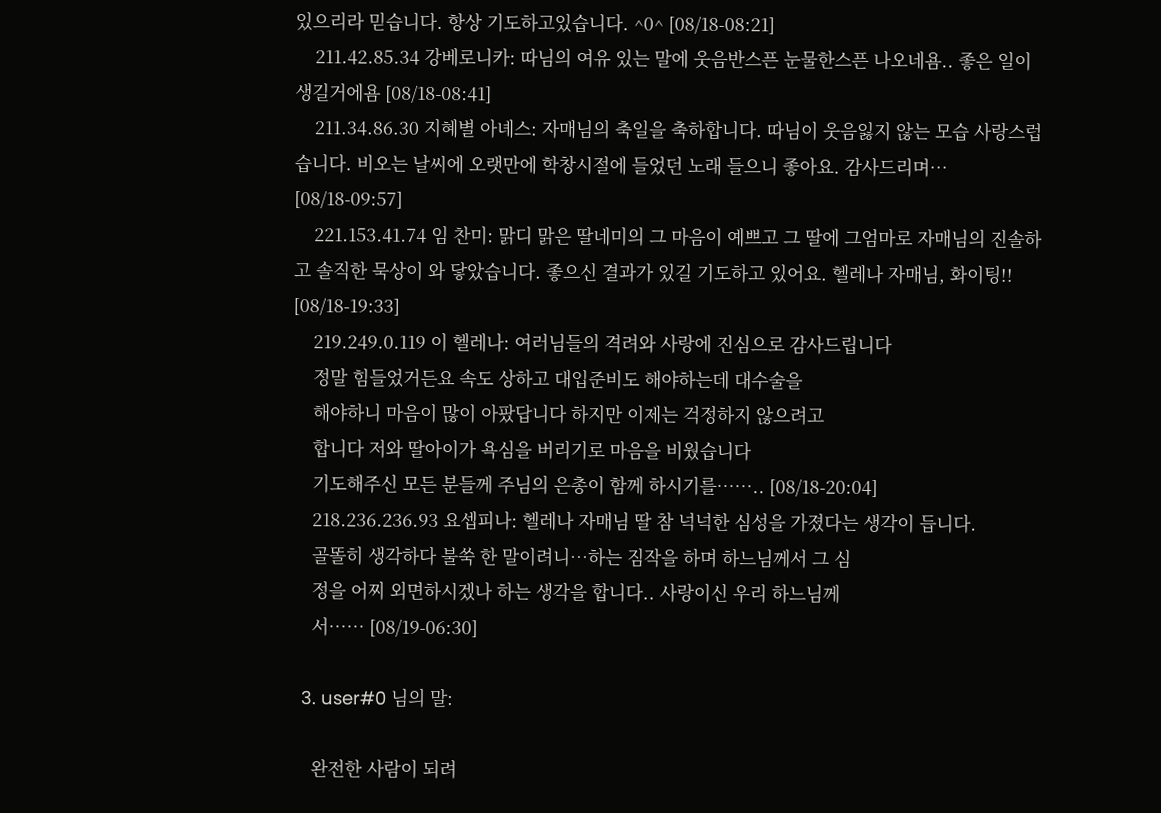있으리라 믿습니다. 항상 기도하고있습니다. ^0^ [08/18-08:21]
    211.42.85.34 강베로니카: 따님의 여유 있는 말에 웃음반스픈 눈물한스픈 나오네욤.. 좋은 일이 생길거에욤 [08/18-08:41]
    211.34.86.30 지혜별 아녜스: 자매님의 축일을 축하합니다. 따님이 웃음잃지 않는 모습 사랑스럽습니다. 비오는 날씨에 오랫만에 학창시절에 들었던 노래 들으니 좋아요. 감사드리며… [08/18-09:57]
    221.153.41.74 임 찬미: 맑디 맑은 딸네미의 그 마음이 예쁘고 그 딸에 그엄마로 자매님의 진솔하고 솔직한 묵상이 와 닿았습니다. 좋으신 결과가 있길 기도하고 있어요. 헬레나 자매님, 화이팅!! [08/18-19:33]
    219.249.0.119 이 헬레나: 여러님들의 격려와 사랑에 진심으로 감사드립니다
    정말 힘들었거든요 속도 상하고 대입준비도 해야하는데 대수술을
    해야하니 마음이 많이 아팠답니다 하지만 이제는 걱정하지 않으려고
    합니다 저와 딸아이가 욕심을 버리기로 마음을 비웠습니다
    기도해주신 모든 분들께 주님의 은총이 함께 하시기를…….. [08/18-20:04]
    218.236.236.93 요셉피나: 헬레나 자매님 딸 참 넉넉한 심성을 가졌다는 생각이 듭니다.
    골똘히 생각하다 불쑥 한 말이려니…하는 짐작을 하며 하느님께서 그 심
    정을 어찌 외면하시겠나 하는 생각을 합니다.. 사랑이신 우리 하느님께
    서…… [08/19-06:30]

  3. user#0 님의 말:

    완전한 사람이 되려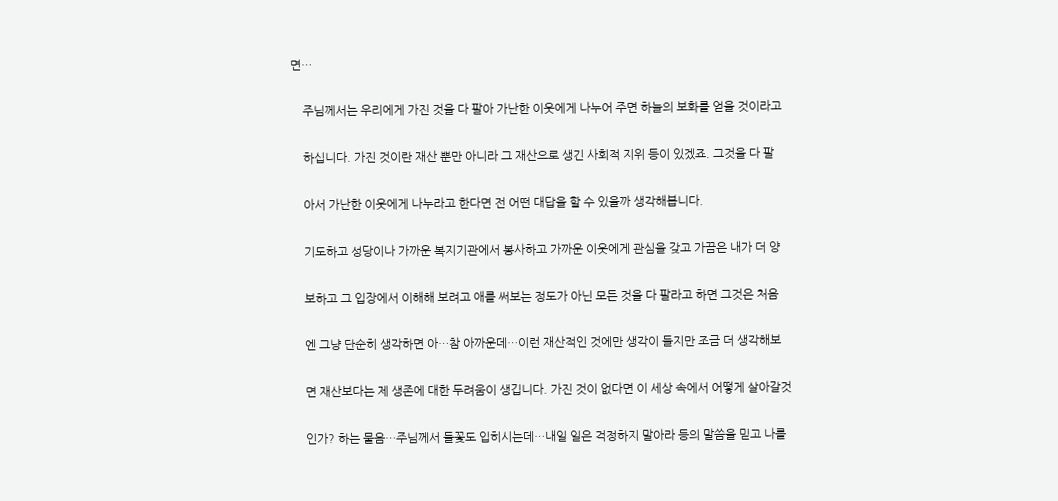면…

    주님께서는 우리에게 가진 것을 다 팔아 가난한 이웃에게 나누어 주면 하늘의 보화를 얻을 것이라고

    하십니다. 가진 것이란 재산 뿐만 아니라 그 재산으로 생긴 사회적 지위 등이 있겠죠. 그것을 다 팔

    아서 가난한 이웃에게 나누라고 한다면 전 어떤 대답을 할 수 있을까 생각해봅니다.

    기도하고 성당이나 가까운 복지기관에서 봉사하고 가까운 이웃에게 관심을 갖고 가끔은 내가 더 양

    보하고 그 입장에서 이해해 보려고 애를 써보는 정도가 아닌 모든 것을 다 팔라고 하면 그것은 처음

    엔 그냥 단순히 생각하면 아…참 아까운데…이런 재산적인 것에만 생각이 들지만 조금 더 생각해보

    면 재산보다는 제 생존에 대한 두려움이 생깁니다. 가진 것이 없다면 이 세상 속에서 어떻게 살아갈것

    인가? 하는 물음…주님께서 들꽃도 입히시는데…내일 일은 걱정하지 말아라 등의 말씀을 믿고 나를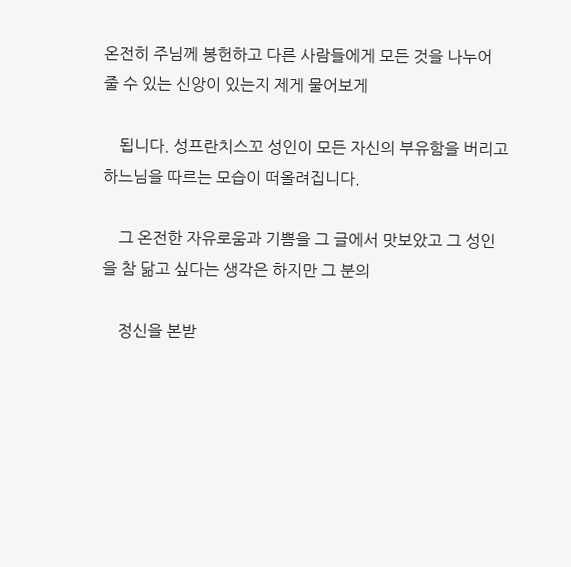온전히 주님께 봉헌하고 다른 사람들에게 모든 것을 나누어 줄 수 있는 신앙이 있는지 제게 물어보게

    됩니다. 성프란치스꼬 성인이 모든 자신의 부유함을 버리고 하느님을 따르는 모습이 떠올려집니다.

    그 온전한 자유로움과 기쁨을 그 글에서 맛보았고 그 성인을 참 닮고 싶다는 생각은 하지만 그 분의

    정신을 본받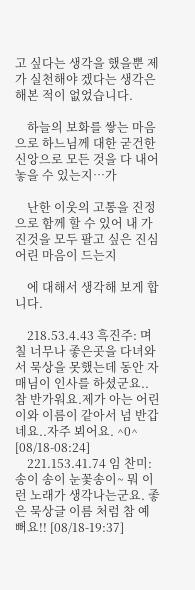고 싶다는 생각을 했을뿐 제가 실천해야 겠다는 생각은 해본 적이 없었습니다.

    하늘의 보화를 쌓는 마음으로 하느님께 대한 굳건한 신앙으로 모든 것을 다 내어놓을 수 있는지…가

    난한 이웃의 고통을 진정으로 함께 할 수 있어 내 가진것을 모두 팔고 싶은 진심어린 마음이 드는지

    에 대해서 생각해 보게 합니다.

    218.53.4.43 흑진주: 며칠 너무나 좋은곳을 다녀와서 묵상을 못했는데 동안 자매님이 인사를 하셨군요..참 반가워요.제가 아는 어린이와 이름이 같아서 넘 반갑네요..자주 뵈어요. ^0^ [08/18-08:24]
    221.153.41.74 임 찬미: 송이 송이 눈꽃송이~ 뭐 이런 노래가 생각나는군요. 좋은 묵상글 이름 처럼 참 예뻐요!! [08/18-19:37]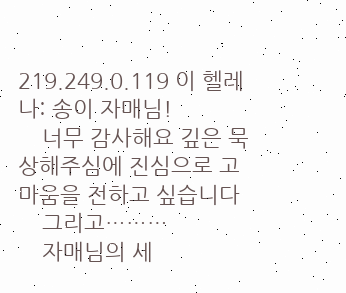219.249.0.119 이 헬레나: 송이 자매님!
    너무 감사해요 깊은 묵상해주심에 진심으로 고마움을 전하고 싶습니다
    그리고………
    자매님의 세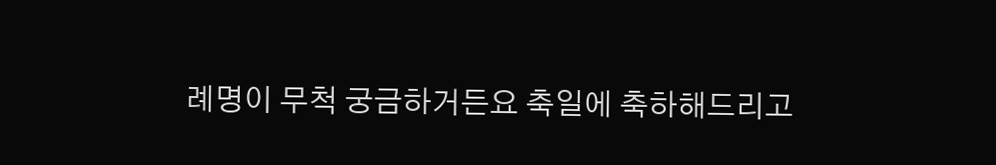례명이 무척 궁금하거든요 축일에 축하해드리고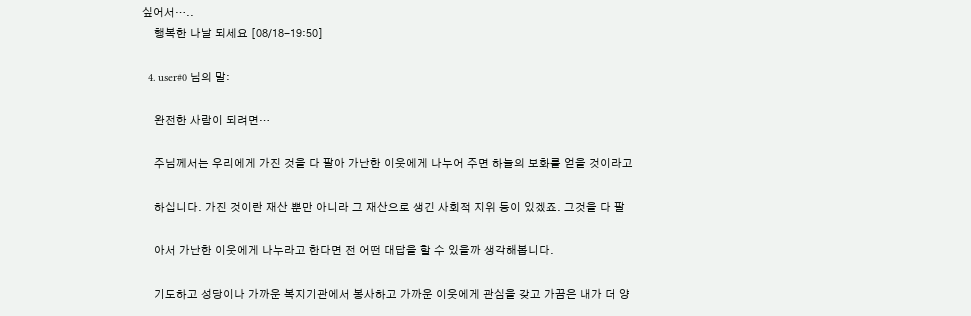싶어서…..
    행복한 나날 되세요 [08/18-19:50]

  4. user#0 님의 말:

    완전한 사람이 되려면…

    주님께서는 우리에게 가진 것을 다 팔아 가난한 이웃에게 나누어 주면 하늘의 보화를 얻을 것이라고

    하십니다. 가진 것이란 재산 뿐만 아니라 그 재산으로 생긴 사회적 지위 등이 있겠죠. 그것을 다 팔

    아서 가난한 이웃에게 나누라고 한다면 전 어떤 대답을 할 수 있을까 생각해봅니다.

    기도하고 성당이나 가까운 복지기관에서 봉사하고 가까운 이웃에게 관심을 갖고 가끔은 내가 더 양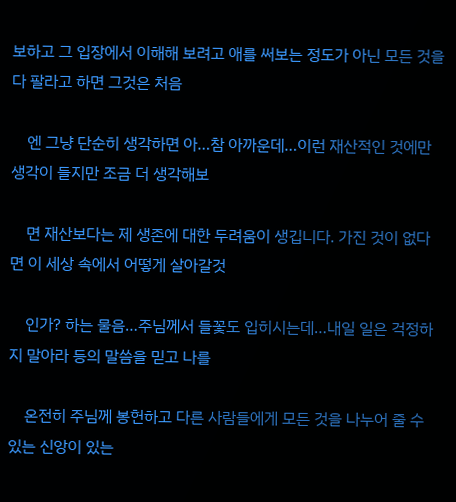보하고 그 입장에서 이해해 보려고 애를 써보는 정도가 아닌 모든 것을 다 팔라고 하면 그것은 처음

    엔 그냥 단순히 생각하면 아…참 아까운데…이런 재산적인 것에만 생각이 들지만 조금 더 생각해보

    면 재산보다는 제 생존에 대한 두려움이 생깁니다. 가진 것이 없다면 이 세상 속에서 어떻게 살아갈것

    인가? 하는 물음…주님께서 들꽃도 입히시는데…내일 일은 걱정하지 말아라 등의 말씀을 믿고 나를

    온전히 주님께 봉헌하고 다른 사람들에게 모든 것을 나누어 줄 수 있는 신앙이 있는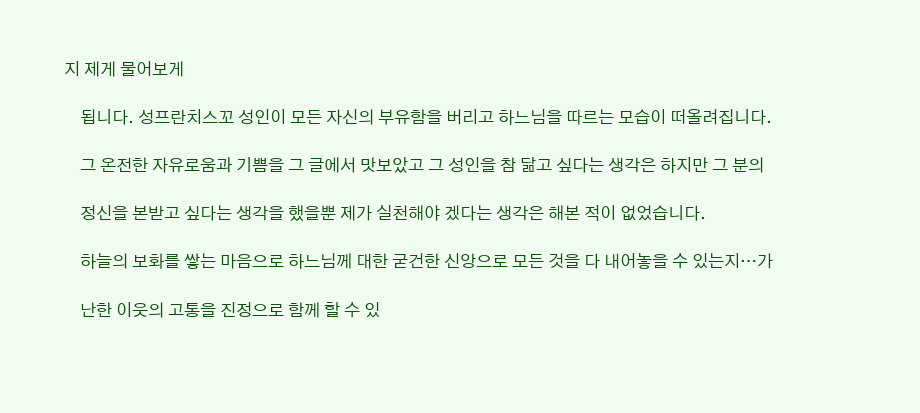지 제게 물어보게

    됩니다. 성프란치스꼬 성인이 모든 자신의 부유함을 버리고 하느님을 따르는 모습이 떠올려집니다.

    그 온전한 자유로움과 기쁨을 그 글에서 맛보았고 그 성인을 참 닮고 싶다는 생각은 하지만 그 분의

    정신을 본받고 싶다는 생각을 했을뿐 제가 실천해야 겠다는 생각은 해본 적이 없었습니다.

    하늘의 보화를 쌓는 마음으로 하느님께 대한 굳건한 신앙으로 모든 것을 다 내어놓을 수 있는지…가

    난한 이웃의 고통을 진정으로 함께 할 수 있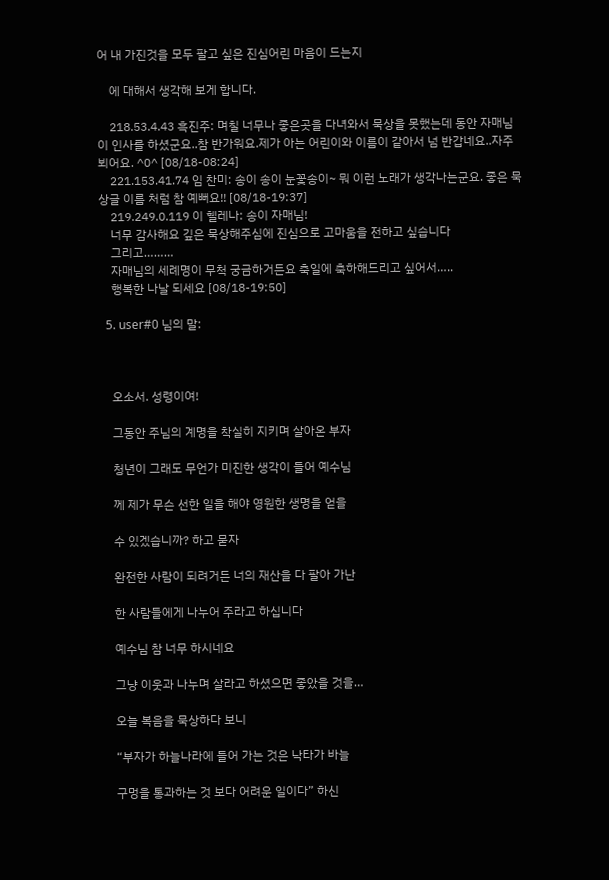어 내 가진것을 모두 팔고 싶은 진심어린 마음이 드는지

    에 대해서 생각해 보게 합니다.

    218.53.4.43 흑진주: 며칠 너무나 좋은곳을 다녀와서 묵상을 못했는데 동안 자매님이 인사를 하셨군요..참 반가워요.제가 아는 어린이와 이름이 같아서 넘 반갑네요..자주 뵈어요. ^0^ [08/18-08:24]
    221.153.41.74 임 찬미: 송이 송이 눈꽃송이~ 뭐 이런 노래가 생각나는군요. 좋은 묵상글 이름 처럼 참 예뻐요!! [08/18-19:37]
    219.249.0.119 이 헬레나: 송이 자매님!
    너무 감사해요 깊은 묵상해주심에 진심으로 고마움을 전하고 싶습니다
    그리고………
    자매님의 세례명이 무척 궁금하거든요 축일에 축하해드리고 싶어서…..
    행복한 나날 되세요 [08/18-19:50]

  5. user#0 님의 말:



    오소서. 성령이여!

    그동안 주님의 계명을 착실히 지키며 살아온 부자

    청년이 그래도 무언가 미진한 생각이 들어 예수님

    께 제가 무슨 선한 일을 해야 영원한 생명을 얻을

    수 있겠습니까? 하고 묻자

    완전한 사람이 되려거든 너의 재산을 다 팔아 가난

    한 사람들에게 나누어 주라고 하십니다

    예수님 참 너무 하시네요

    그냥 이웃과 나누며 살라고 하셨으면 좋았을 것을…

    오늘 복음을 묵상하다 보니

    “부자가 하늘나라에 들어 가는 것은 낙타가 바늘

    구멍을 통과하는 것 보다 어려운 일이다” 하신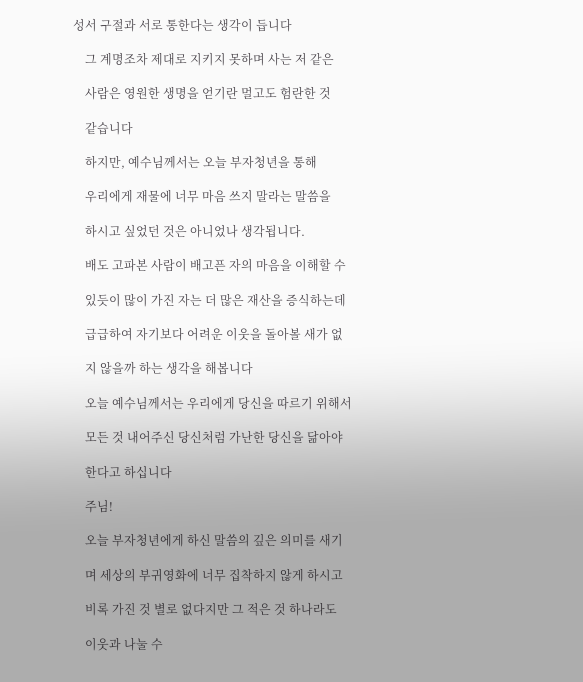성서 구절과 서로 통한다는 생각이 듭니다

    그 계명조차 제대로 지키지 못하며 사는 저 같은

    사람은 영원한 생명을 얻기란 멀고도 험란한 것

    같습니다

    하지만, 예수님께서는 오늘 부자청년을 통해

    우리에게 재물에 너무 마음 쓰지 말라는 말씀을

    하시고 싶었던 것은 아니었나 생각됩니다.

    배도 고파본 사람이 배고픈 자의 마음을 이해할 수

    있듯이 많이 가진 자는 더 많은 재산을 증식하는데

    급급하여 자기보다 어려운 이웃을 돌아볼 새가 없

    지 않을까 하는 생각을 해봅니다

    오늘 예수님께서는 우리에게 당신을 따르기 위해서

    모든 것 내어주신 당신처럼 가난한 당신을 닮아야

    한다고 하십니다

    주님!

    오늘 부자청년에게 하신 말씀의 깊은 의미를 새기

    며 세상의 부귀영화에 너무 집착하지 않게 하시고

    비록 가진 것 별로 없다지만 그 적은 것 하나라도

    이웃과 나눌 수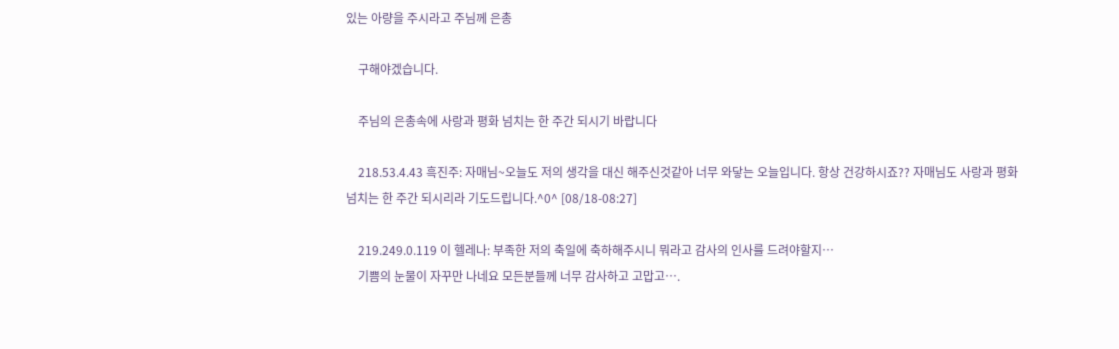있는 아량을 주시라고 주님께 은총

    구해야겠습니다.

    주님의 은총속에 사랑과 평화 넘치는 한 주간 되시기 바랍니다

    218.53.4.43 흑진주: 자매님~오늘도 저의 생각을 대신 해주신것같아 너무 와닿는 오늘입니다. 항상 건강하시죠?? 자매님도 사랑과 평화 넘치는 한 주간 되시리라 기도드립니다.^0^ [08/18-08:27]

    219.249.0.119 이 헬레나: 부족한 저의 축일에 축하해주시니 뭐라고 감사의 인사를 드려야할지…
    기쁨의 눈물이 자꾸만 나네요 모든분들께 너무 감사하고 고맙고….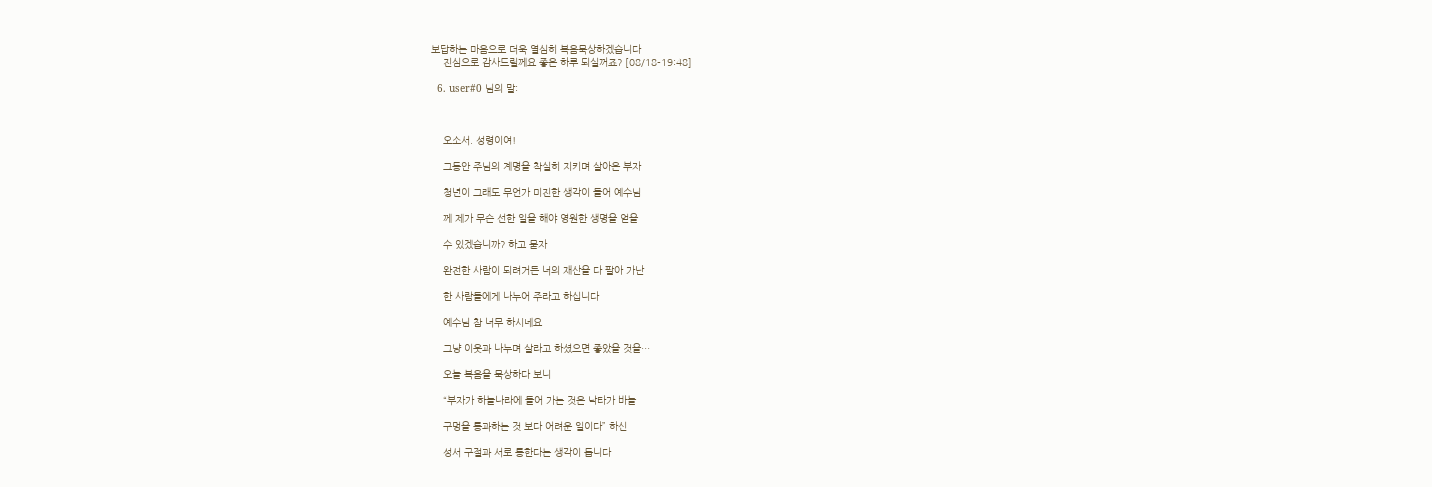보답하는 마음으로 더욱 열심히 복음묵상하겠습니다
    진심으로 감사드릴께요 좋은 하루 되실꺼죠? [08/18-19:48]

  6. user#0 님의 말:



    오소서. 성령이여!

    그동안 주님의 계명을 착실히 지키며 살아온 부자

    청년이 그래도 무언가 미진한 생각이 들어 예수님

    께 제가 무슨 선한 일을 해야 영원한 생명을 얻을

    수 있겠습니까? 하고 묻자

    완전한 사람이 되려거든 너의 재산을 다 팔아 가난

    한 사람들에게 나누어 주라고 하십니다

    예수님 참 너무 하시네요

    그냥 이웃과 나누며 살라고 하셨으면 좋았을 것을…

    오늘 복음을 묵상하다 보니

    “부자가 하늘나라에 들어 가는 것은 낙타가 바늘

    구멍을 통과하는 것 보다 어려운 일이다” 하신

    성서 구절과 서로 통한다는 생각이 듭니다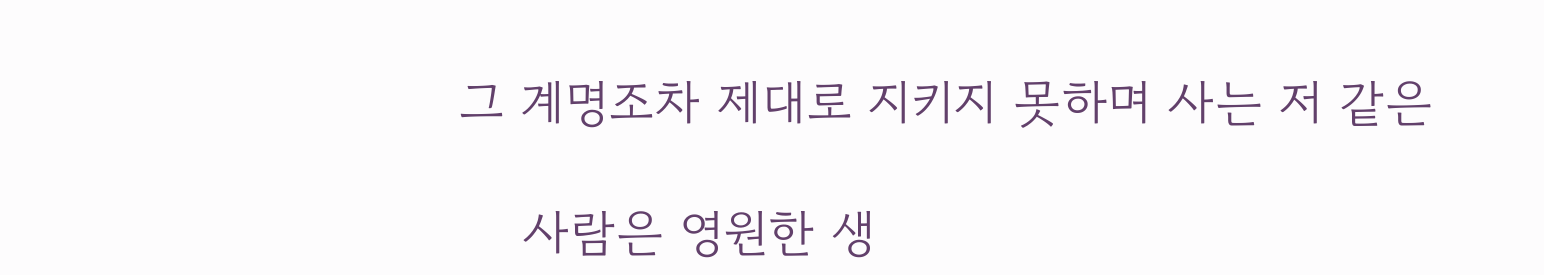그 계명조차 제대로 지키지 못하며 사는 저 같은

    사람은 영원한 생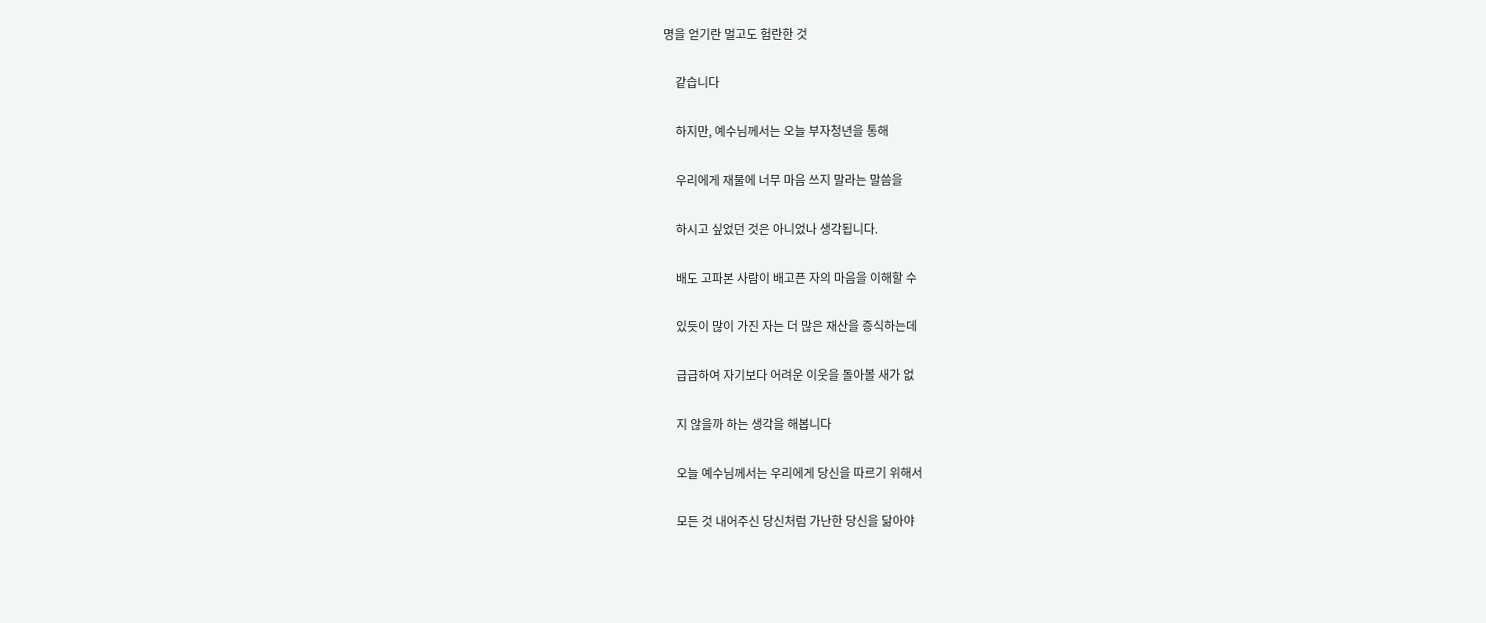명을 얻기란 멀고도 험란한 것

    같습니다

    하지만, 예수님께서는 오늘 부자청년을 통해

    우리에게 재물에 너무 마음 쓰지 말라는 말씀을

    하시고 싶었던 것은 아니었나 생각됩니다.

    배도 고파본 사람이 배고픈 자의 마음을 이해할 수

    있듯이 많이 가진 자는 더 많은 재산을 증식하는데

    급급하여 자기보다 어려운 이웃을 돌아볼 새가 없

    지 않을까 하는 생각을 해봅니다

    오늘 예수님께서는 우리에게 당신을 따르기 위해서

    모든 것 내어주신 당신처럼 가난한 당신을 닮아야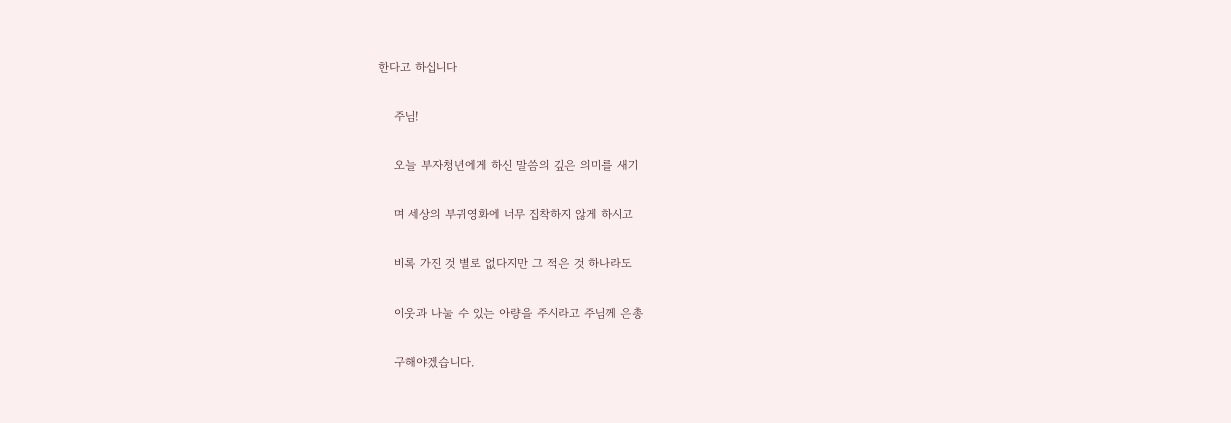한다고 하십니다

    주님!

    오늘 부자청년에게 하신 말씀의 깊은 의미를 새기

    며 세상의 부귀영화에 너무 집착하지 않게 하시고

    비록 가진 것 별로 없다지만 그 적은 것 하나라도

    이웃과 나눌 수 있는 아량을 주시라고 주님께 은총

    구해야겠습니다.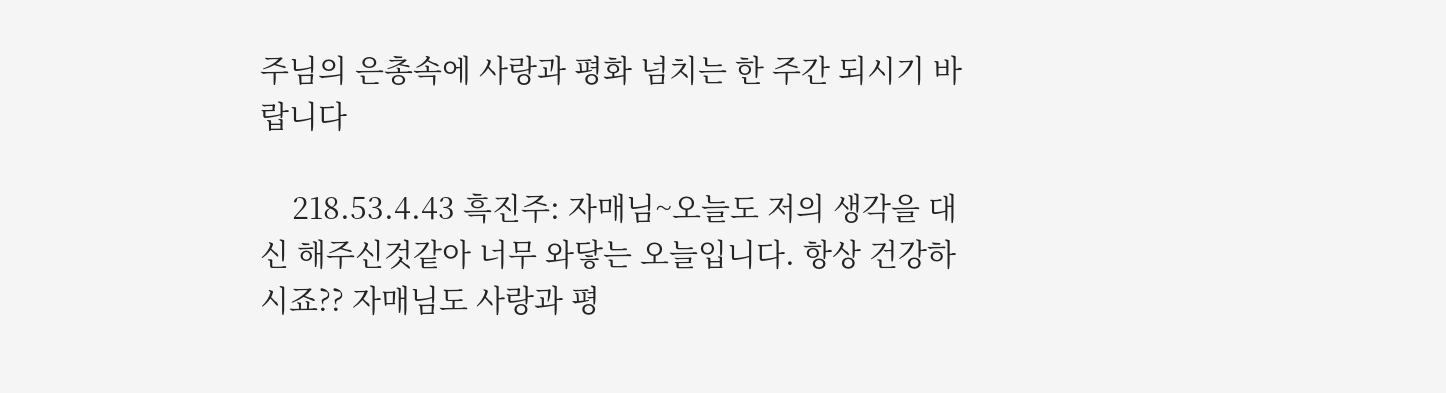주님의 은총속에 사랑과 평화 넘치는 한 주간 되시기 바랍니다

    218.53.4.43 흑진주: 자매님~오늘도 저의 생각을 대신 해주신것같아 너무 와닿는 오늘입니다. 항상 건강하시죠?? 자매님도 사랑과 평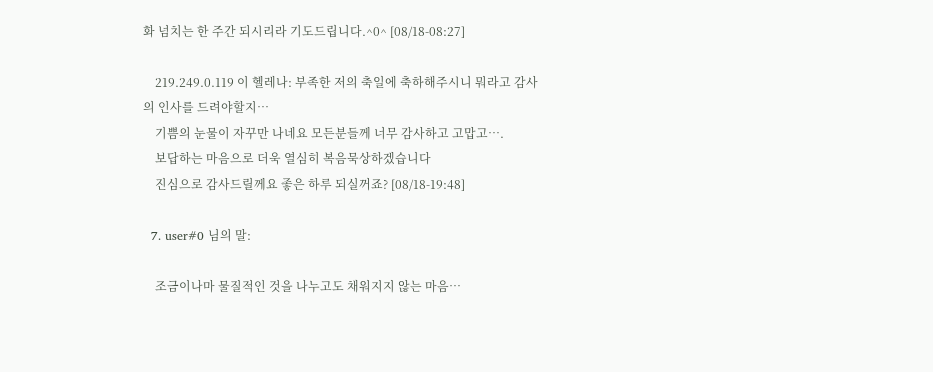화 넘치는 한 주간 되시리라 기도드립니다.^0^ [08/18-08:27]

    219.249.0.119 이 헬레나: 부족한 저의 축일에 축하해주시니 뭐라고 감사의 인사를 드려야할지…
    기쁨의 눈물이 자꾸만 나네요 모든분들께 너무 감사하고 고맙고….
    보답하는 마음으로 더욱 열심히 복음묵상하겠습니다
    진심으로 감사드릴께요 좋은 하루 되실꺼죠? [08/18-19:48]

  7. user#0 님의 말:

    조금이나마 물질적인 것을 나누고도 채워지지 않는 마음…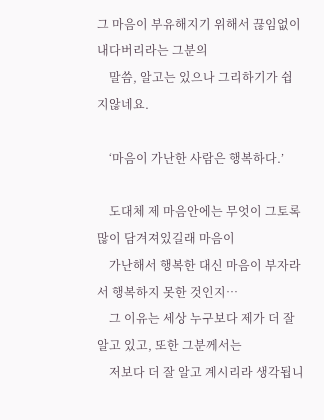그 마음이 부유해지기 위해서 끊임없이 내다버리라는 그분의
    말씀, 알고는 있으나 그리하기가 쉽지않네요.

    ‘마음이 가난한 사람은 행복하다.’

    도대체 제 마음안에는 무엇이 그토록 많이 담겨져있길래 마음이
    가난해서 행복한 대신 마음이 부자라서 행복하지 못한 것인지…
    그 이유는 세상 누구보다 제가 더 잘 알고 있고, 또한 그분께서는
    저보다 더 잘 알고 계시리라 생각됩니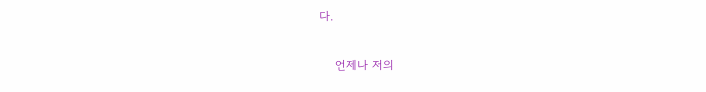다.

    언제나 저의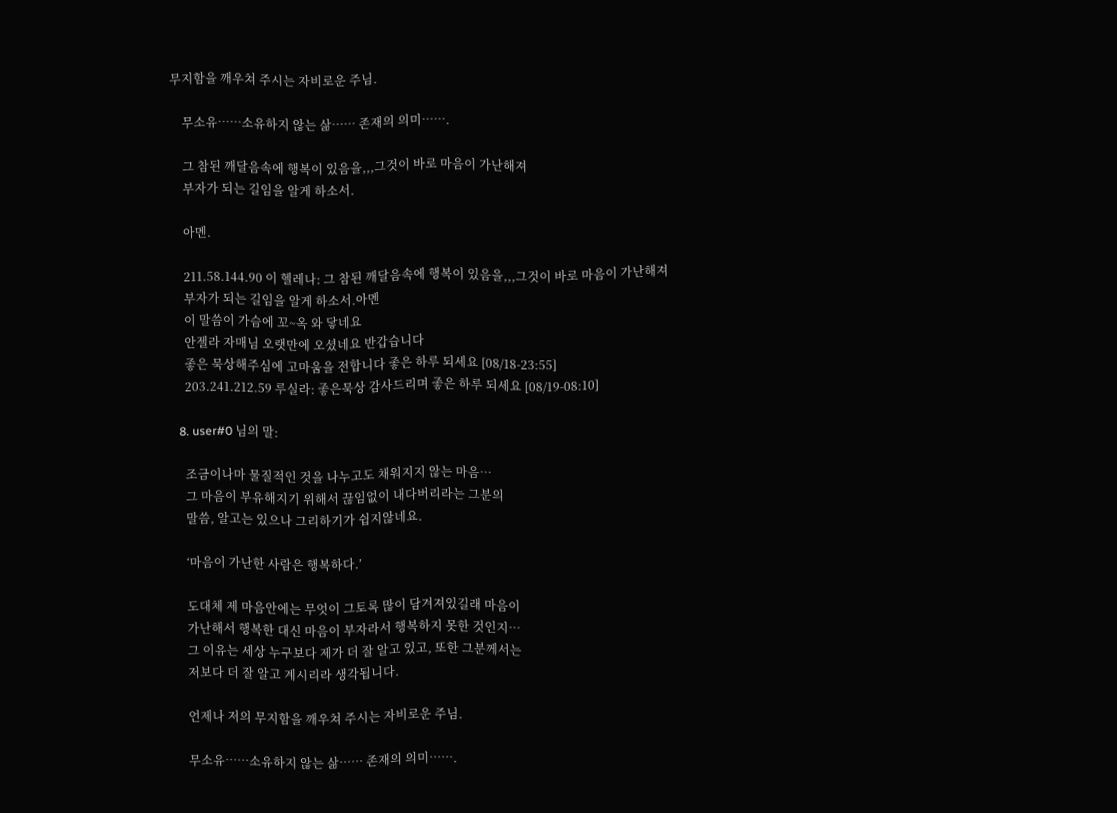무지함을 깨우쳐 주시는 자비로운 주님.

    무소유……소유하지 않는 삶…… 존재의 의미…….

    그 참된 깨달음속에 행복이 있음을,,,그것이 바로 마음이 가난해져
    부자가 되는 길임을 알게 하소서.

    아멘.

    211.58.144.90 이 헬레나: 그 참된 깨달음속에 행복이 있음을,,,그것이 바로 마음이 가난해져
    부자가 되는 길임을 알게 하소서.아멘
    이 말씀이 가슴에 꼬~옥 와 닿네요
    안젤라 자매님 오랫만에 오셨네요 반갑습니다
    좋은 묵상해주심에 고마움을 전합니다 좋은 하루 되세요 [08/18-23:55]
    203.241.212.59 루실라: 좋은묵상 감사드리며 좋은 하루 되세요 [08/19-08:10]

  8. user#0 님의 말:

    조금이나마 물질적인 것을 나누고도 채워지지 않는 마음…
    그 마음이 부유해지기 위해서 끊임없이 내다버리라는 그분의
    말씀, 알고는 있으나 그리하기가 쉽지않네요.

    ‘마음이 가난한 사람은 행복하다.’

    도대체 제 마음안에는 무엇이 그토록 많이 담겨져있길래 마음이
    가난해서 행복한 대신 마음이 부자라서 행복하지 못한 것인지…
    그 이유는 세상 누구보다 제가 더 잘 알고 있고, 또한 그분께서는
    저보다 더 잘 알고 계시리라 생각됩니다.

    언제나 저의 무지함을 깨우쳐 주시는 자비로운 주님.

    무소유……소유하지 않는 삶…… 존재의 의미…….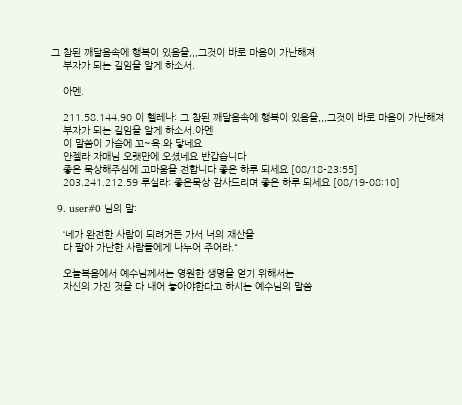그 참된 깨달음속에 행복이 있음을,,,그것이 바로 마음이 가난해져
    부자가 되는 길임을 알게 하소서.

    아멘.

    211.58.144.90 이 헬레나: 그 참된 깨달음속에 행복이 있음을,,,그것이 바로 마음이 가난해져
    부자가 되는 길임을 알게 하소서.아멘
    이 말씀이 가슴에 꼬~옥 와 닿네요
    안젤라 자매님 오랫만에 오셨네요 반갑습니다
    좋은 묵상해주심에 고마움을 전합니다 좋은 하루 되세요 [08/18-23:55]
    203.241.212.59 루실라: 좋은묵상 감사드리며 좋은 하루 되세요 [08/19-08:10]

  9. user#0 님의 말:

    ‘네가 완전한 사람이 되려거든 가서 너의 재산을
    다 팔아 가난한 사람들에게 나누어 주어라.“

    오늘복음에서 예수님께서는 영원한 생명을 얻기 위해서는
    자신의 가진 것을 다 내어 놓아야한다고 하시는 예수님의 말씀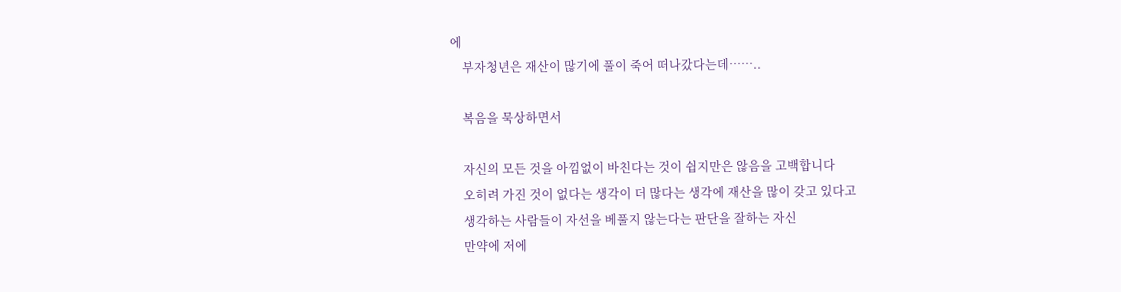에
    부자청년은 재산이 많기에 풀이 죽어 떠나갔다는데……..

    복음을 묵상하면서

    자신의 모든 것을 아낌없이 바친다는 것이 쉽지만은 않음을 고백합니다
    오히려 가진 것이 없다는 생각이 더 많다는 생각에 재산을 많이 갖고 있다고
    생각하는 사람들이 자선을 베풀지 않는다는 판단을 잘하는 자신
    만약에 저에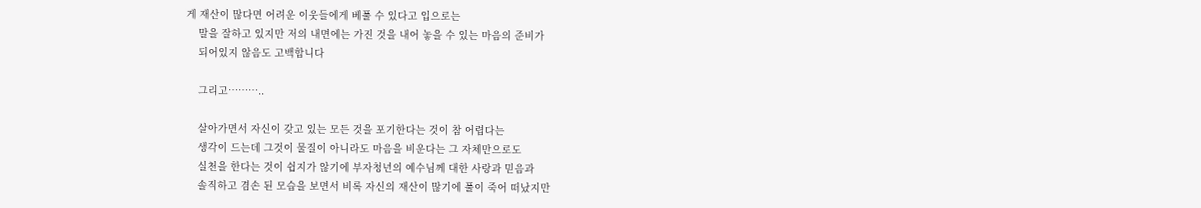게 재산이 많다면 어려운 이웃들에게 베풀 수 있다고 입으로는
    말을 잘하고 있지만 저의 내면에는 가진 것을 내어 놓을 수 있는 마음의 준비가
    되어있지 않음도 고백합니다

    그리고………..

    살아가면서 자신이 갖고 있는 모든 것을 포기한다는 것이 참 어렵다는
    생각이 드는데 그것이 물질이 아니라도 마음을 비운다는 그 자체만으로도
    실천을 한다는 것이 쉽지가 않기에 부자청년의 예수님께 대한 사랑과 믿음과
    솔직하고 겸손 된 모습을 보면서 비록 자신의 재산이 많기에 풀이 죽어 떠났지만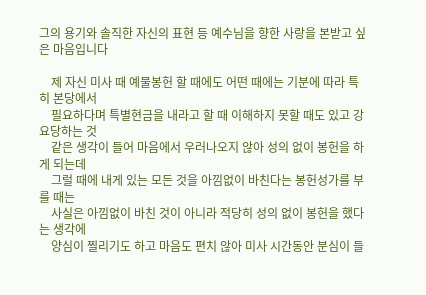그의 용기와 솔직한 자신의 표현 등 예수님을 향한 사랑을 본받고 싶은 마음입니다

    제 자신 미사 때 예물봉헌 할 때에도 어떤 때에는 기분에 따라 특히 본당에서
    필요하다며 특별현금을 내라고 할 때 이해하지 못할 때도 있고 강요당하는 것
    같은 생각이 들어 마음에서 우러나오지 않아 성의 없이 봉헌을 하게 되는데
    그럴 때에 내게 있는 모든 것을 아낌없이 바친다는 봉헌성가를 부를 때는
    사실은 아낌없이 바친 것이 아니라 적당히 성의 없이 봉헌을 했다는 생각에
    양심이 찔리기도 하고 마음도 편치 않아 미사 시간동안 분심이 들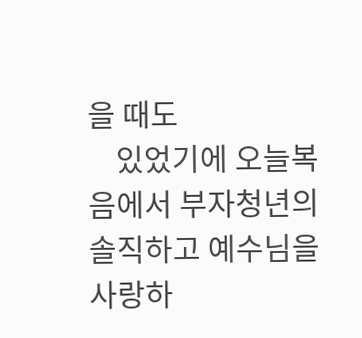을 때도
    있었기에 오늘복음에서 부자청년의 솔직하고 예수님을 사랑하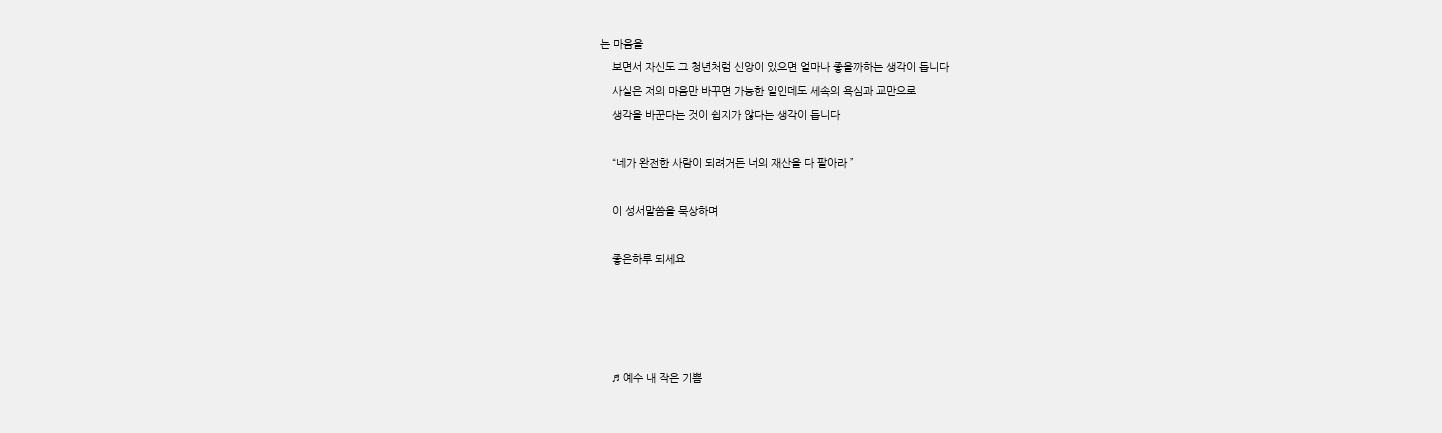는 마음을
    보면서 자신도 그 청년처럼 신앙이 있으면 얼마나 좋을까하는 생각이 듭니다
    사실은 저의 마음만 바꾸면 가능한 일인데도 세속의 욕심과 교만으로
    생각을 바꾼다는 것이 쉽지가 않다는 생각이 듭니다

    “네가 완전한 사람이 되려거든 너의 재산을 다 팔아라 ”

    이 성서말씀을 묵상하며

    좋은하루 되세요




    ♬ 예수 내 작은 기쁨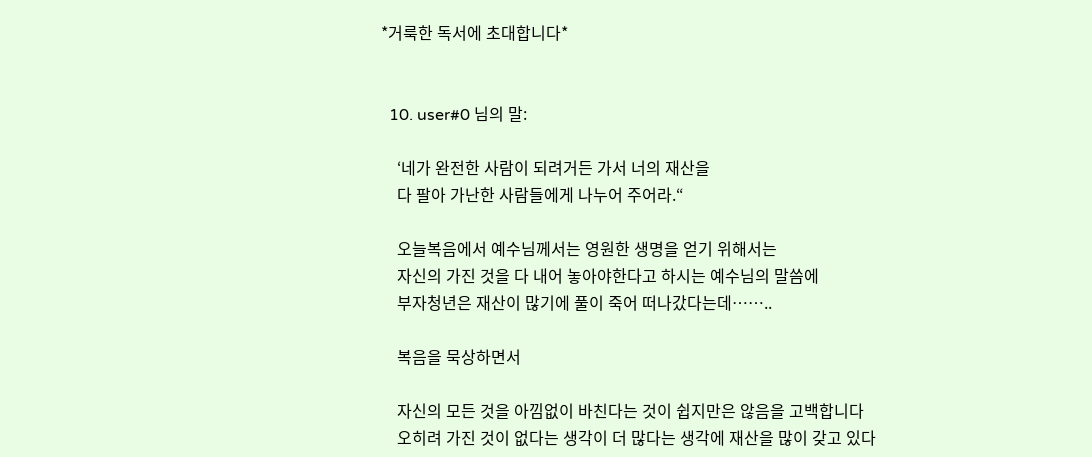*거룩한 독서에 초대합니다*


  10. user#0 님의 말:

    ‘네가 완전한 사람이 되려거든 가서 너의 재산을
    다 팔아 가난한 사람들에게 나누어 주어라.“

    오늘복음에서 예수님께서는 영원한 생명을 얻기 위해서는
    자신의 가진 것을 다 내어 놓아야한다고 하시는 예수님의 말씀에
    부자청년은 재산이 많기에 풀이 죽어 떠나갔다는데……..

    복음을 묵상하면서

    자신의 모든 것을 아낌없이 바친다는 것이 쉽지만은 않음을 고백합니다
    오히려 가진 것이 없다는 생각이 더 많다는 생각에 재산을 많이 갖고 있다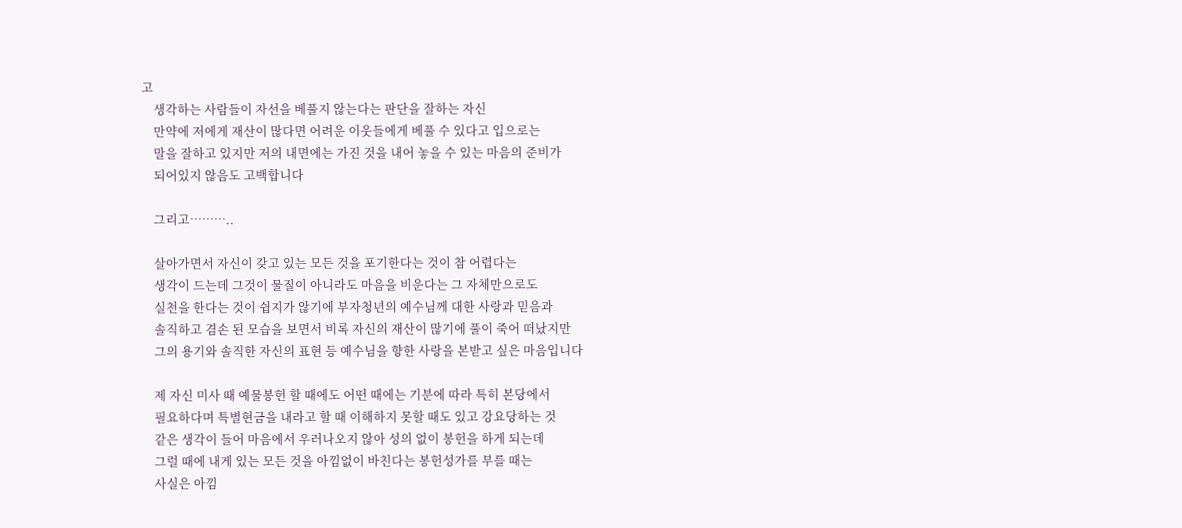고
    생각하는 사람들이 자선을 베풀지 않는다는 판단을 잘하는 자신
    만약에 저에게 재산이 많다면 어려운 이웃들에게 베풀 수 있다고 입으로는
    말을 잘하고 있지만 저의 내면에는 가진 것을 내어 놓을 수 있는 마음의 준비가
    되어있지 않음도 고백합니다

    그리고………..

    살아가면서 자신이 갖고 있는 모든 것을 포기한다는 것이 참 어렵다는
    생각이 드는데 그것이 물질이 아니라도 마음을 비운다는 그 자체만으로도
    실천을 한다는 것이 쉽지가 않기에 부자청년의 예수님께 대한 사랑과 믿음과
    솔직하고 겸손 된 모습을 보면서 비록 자신의 재산이 많기에 풀이 죽어 떠났지만
    그의 용기와 솔직한 자신의 표현 등 예수님을 향한 사랑을 본받고 싶은 마음입니다

    제 자신 미사 때 예물봉헌 할 때에도 어떤 때에는 기분에 따라 특히 본당에서
    필요하다며 특별현금을 내라고 할 때 이해하지 못할 때도 있고 강요당하는 것
    같은 생각이 들어 마음에서 우러나오지 않아 성의 없이 봉헌을 하게 되는데
    그럴 때에 내게 있는 모든 것을 아낌없이 바친다는 봉헌성가를 부를 때는
    사실은 아낌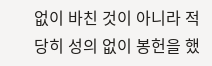없이 바친 것이 아니라 적당히 성의 없이 봉헌을 했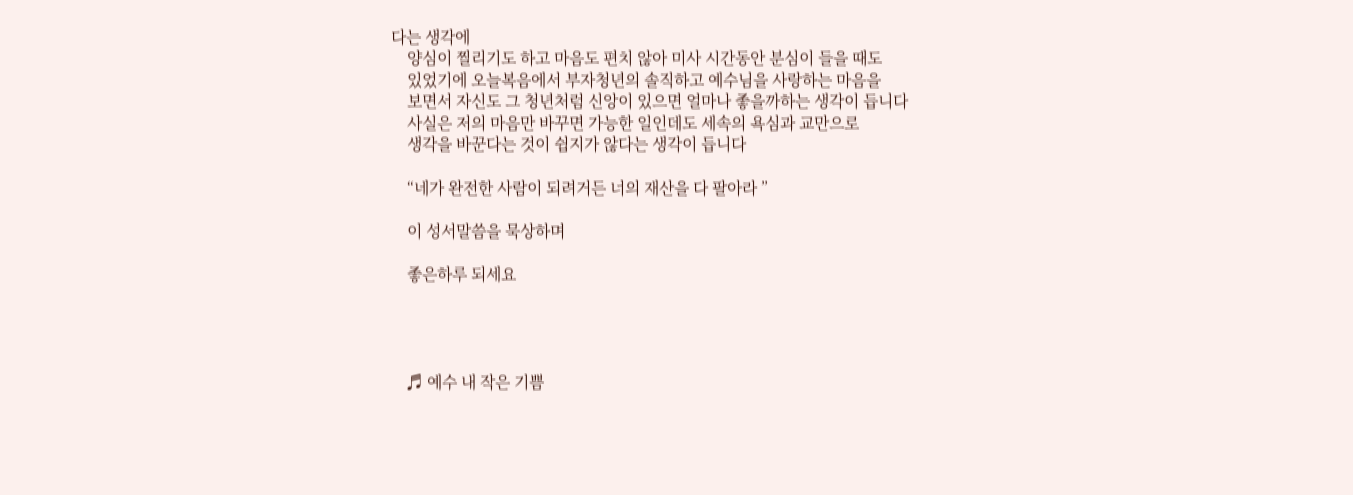다는 생각에
    양심이 찔리기도 하고 마음도 편치 않아 미사 시간동안 분심이 들을 때도
    있었기에 오늘복음에서 부자청년의 솔직하고 예수님을 사랑하는 마음을
    보면서 자신도 그 청년처럼 신앙이 있으면 얼마나 좋을까하는 생각이 듭니다
    사실은 저의 마음만 바꾸면 가능한 일인데도 세속의 욕심과 교만으로
    생각을 바꾼다는 것이 쉽지가 않다는 생각이 듭니다

    “네가 완전한 사람이 되려거든 너의 재산을 다 팔아라 ”

    이 성서말씀을 묵상하며

    좋은하루 되세요




    ♬ 예수 내 작은 기쁨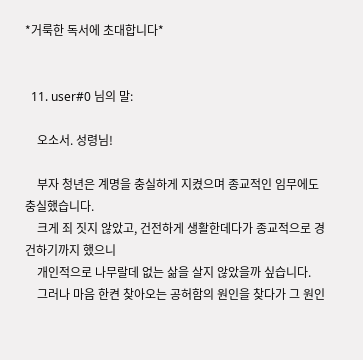*거룩한 독서에 초대합니다*


  11. user#0 님의 말:

    오소서. 성령님!

    부자 청년은 계명을 충실하게 지켰으며 종교적인 임무에도 충실했습니다.
    크게 죄 짓지 않았고, 건전하게 생활한데다가 종교적으로 경건하기까지 했으니
    개인적으로 나무랄데 없는 삶을 살지 않았을까 싶습니다.
    그러나 마음 한켠 찾아오는 공허함의 원인을 찾다가 그 원인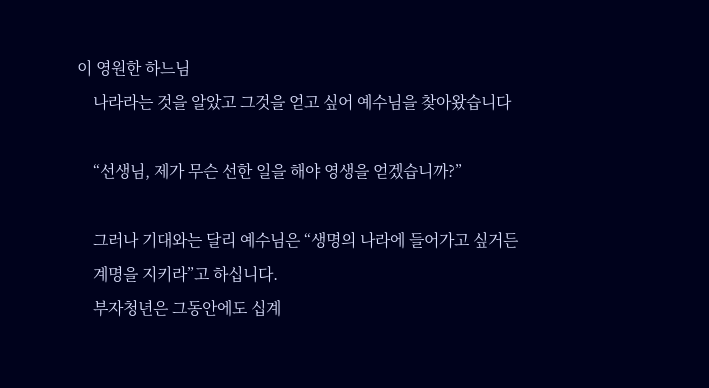이 영원한 하느님
    나라라는 것을 알았고 그것을 얻고 싶어 예수님을 찾아왔습니다

    “선생님, 제가 무슨 선한 일을 해야 영생을 얻겠습니까?”

    그러나 기대와는 달리 예수님은 “생명의 나라에 들어가고 싶거든
    계명을 지키라”고 하십니다.
    부자청년은 그동안에도 십계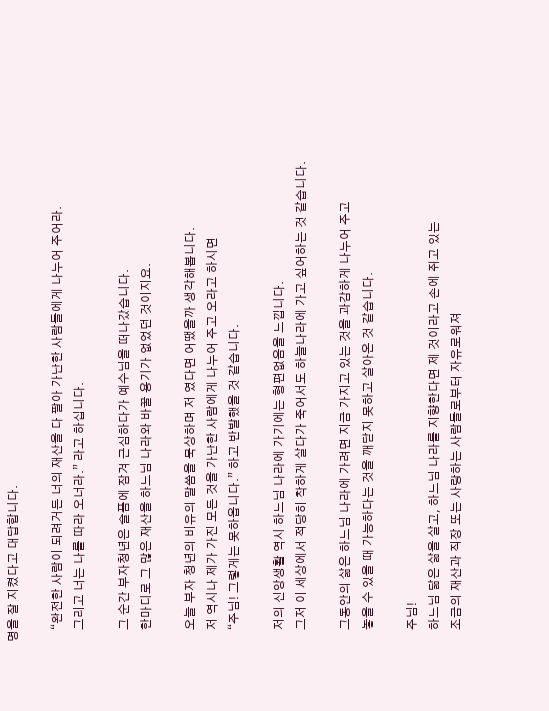명을 잘 지켰다고 대답합니다.

    “완전한 사람이 되려거든 너의 재산을 다 팔아 가난한 사람들에게 나누어 주어라.
    그리고 너는 나를 따라 오너라.” 라고 하십니다.

    그 순간 부자청년은 슬픔에 잠겨 근심하다가 예수님을 떠나갔습니다.
    한마디로 그 많은 재산을 하느님 나라와 바꿀 용기가 없었던 것이지요.

    오늘 부자 청년의 비유의 말씀을 묵상하며 저 였다면 어땠을까 생각해봅니다.
    저 역시나 제가 가진 모든 것을 가난한 사람에게 나누어 주고 오라고 하시면
    “주님! 그렇게는 못하옵니다.” 하고 반발했을 것 같습니다.

    저의 신앙생활 역시 하느님 나라에 가기에는 형편없음을 느낍니다.
    그저 이 세상에서 적당히 착하게 살다가 죽어서도 하늘나라에 가고 싶어하는 것 같습니다.

    그동안의 삶은 하느님 나라에 가려면 지금 가지고 있는 것을 과감하게 나누어 주고
    놓을 수 있을 때 가능하다는 것을 깨닫지 못하고 살아온 것 같습니다.

    주님!
    하느님 닮은 삶을 살고, 하느님 나라를 지향한다면 제 것이라고 손에 쥐고 있는
    조금의 재산과 직장 또는 사랑하는 사람들로부터 자유로워져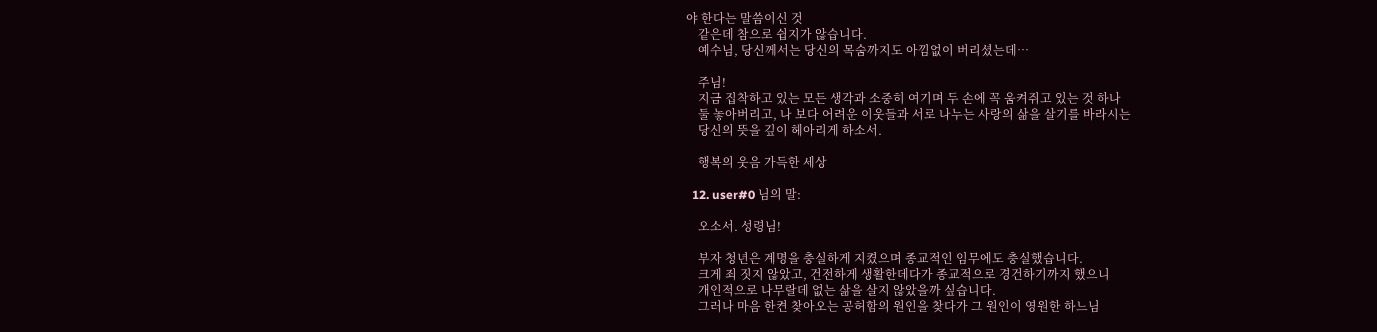야 한다는 말씀이신 것
    같은데 참으로 쉽지가 않습니다.
    예수님, 당신께서는 당신의 목숨까지도 아낌없이 버리셨는데…

    주님!
    지금 집착하고 있는 모든 생각과 소중히 여기며 두 손에 꼭 움켜쥐고 있는 것 하나
    둘 놓아버리고, 나 보다 어려운 이웃들과 서로 나누는 사랑의 삶을 살기를 바라시는
    당신의 뜻을 깊이 헤아리게 하소서.

    행복의 웃음 가득한 세상

  12. user#0 님의 말:

    오소서. 성령님!

    부자 청년은 계명을 충실하게 지켰으며 종교적인 임무에도 충실했습니다.
    크게 죄 짓지 않았고, 건전하게 생활한데다가 종교적으로 경건하기까지 했으니
    개인적으로 나무랄데 없는 삶을 살지 않았을까 싶습니다.
    그러나 마음 한켠 찾아오는 공허함의 원인을 찾다가 그 원인이 영원한 하느님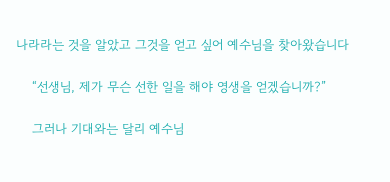나라라는 것을 알았고 그것을 얻고 싶어 예수님을 찾아왔습니다

    “선생님, 제가 무슨 선한 일을 해야 영생을 얻겠습니까?”

    그러나 기대와는 달리 예수님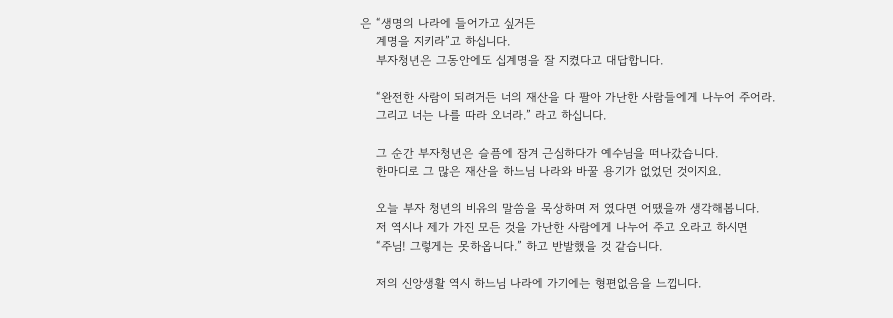은 “생명의 나라에 들어가고 싶거든
    계명을 지키라”고 하십니다.
    부자청년은 그동안에도 십계명을 잘 지켰다고 대답합니다.

    “완전한 사람이 되려거든 너의 재산을 다 팔아 가난한 사람들에게 나누어 주어라.
    그리고 너는 나를 따라 오너라.” 라고 하십니다.

    그 순간 부자청년은 슬픔에 잠겨 근심하다가 예수님을 떠나갔습니다.
    한마디로 그 많은 재산을 하느님 나라와 바꿀 용기가 없었던 것이지요.

    오늘 부자 청년의 비유의 말씀을 묵상하며 저 였다면 어땠을까 생각해봅니다.
    저 역시나 제가 가진 모든 것을 가난한 사람에게 나누어 주고 오라고 하시면
    “주님! 그렇게는 못하옵니다.” 하고 반발했을 것 같습니다.

    저의 신앙생활 역시 하느님 나라에 가기에는 형편없음을 느낍니다.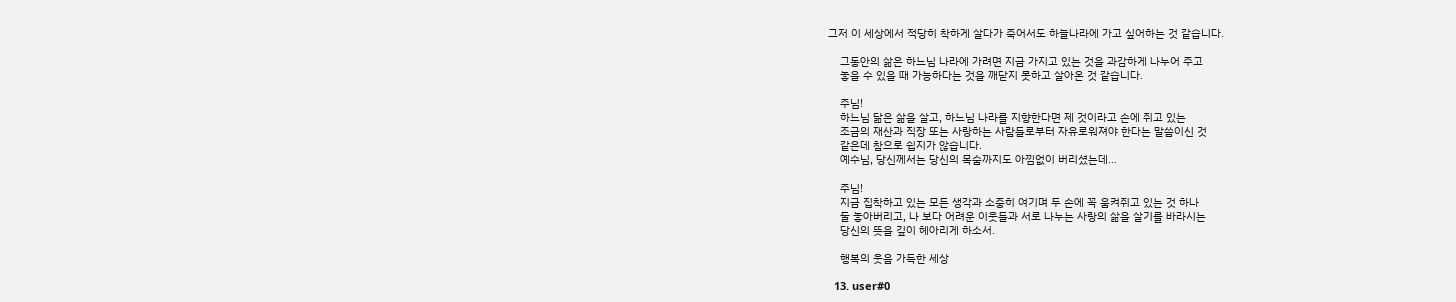그저 이 세상에서 적당히 착하게 살다가 죽어서도 하늘나라에 가고 싶어하는 것 같습니다.

    그동안의 삶은 하느님 나라에 가려면 지금 가지고 있는 것을 과감하게 나누어 주고
    놓을 수 있을 때 가능하다는 것을 깨닫지 못하고 살아온 것 같습니다.

    주님!
    하느님 닮은 삶을 살고, 하느님 나라를 지향한다면 제 것이라고 손에 쥐고 있는
    조금의 재산과 직장 또는 사랑하는 사람들로부터 자유로워져야 한다는 말씀이신 것
    같은데 참으로 쉽지가 않습니다.
    예수님, 당신께서는 당신의 목숨까지도 아낌없이 버리셨는데…

    주님!
    지금 집착하고 있는 모든 생각과 소중히 여기며 두 손에 꼭 움켜쥐고 있는 것 하나
    둘 놓아버리고, 나 보다 어려운 이웃들과 서로 나누는 사랑의 삶을 살기를 바라시는
    당신의 뜻을 깊이 헤아리게 하소서.

    행복의 웃음 가득한 세상

  13. user#0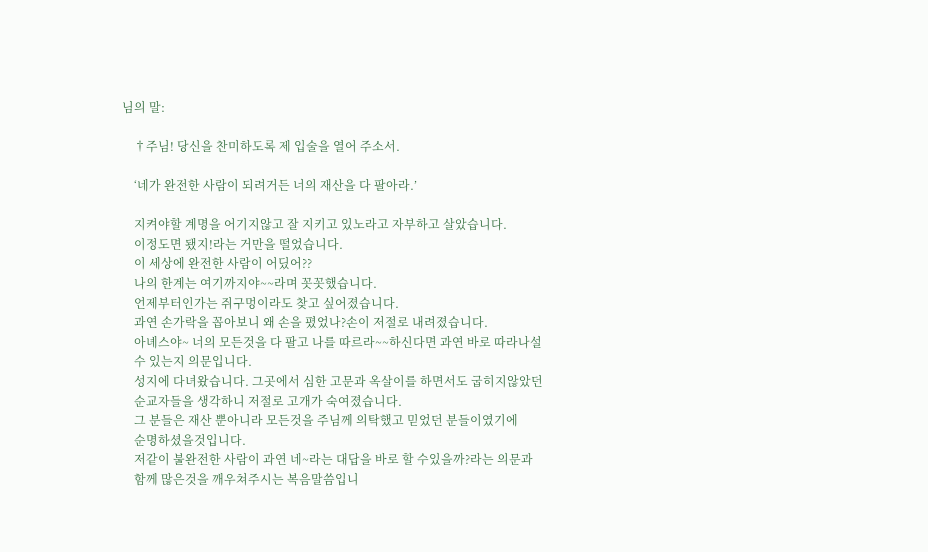님의 말:

    †주님! 당신을 찬미하도록 제 입술을 열어 주소서.

    ‘네가 완전한 사람이 되려거든 너의 재산을 다 팔아라.’

    지켜야할 계명을 어기지않고 잘 지키고 있노라고 자부하고 살았습니다.
    이정도면 됐지!라는 거만을 떨었습니다.
    이 세상에 완전한 사람이 어딨어??
    나의 한계는 여기까지야~~라며 꼿꼿했습니다.
    언제부터인가는 쥐구멍이라도 찾고 싶어졌습니다.
    과연 손가락을 꼽아보니 왜 손을 폈었나?손이 저절로 내려졌습니다.
    아녜스야~ 너의 모든것을 다 팔고 나를 따르라~~하신다면 과연 바로 따라나설
    수 있는지 의문입니다.
    성지에 다녀왔습니다. 그곳에서 심한 고문과 옥살이를 하면서도 굽히지않았던
    순교자들을 생각하니 저절로 고개가 숙여졌습니다.
    그 분들은 재산 뿐아니라 모든것을 주님께 의탁했고 믿었던 분들이였기에
    순명하셨을것입니다.
    저같이 불완전한 사람이 과연 네~라는 대답을 바로 할 수있을까?라는 의문과
    함께 많은것을 깨우쳐주시는 복음말씀입니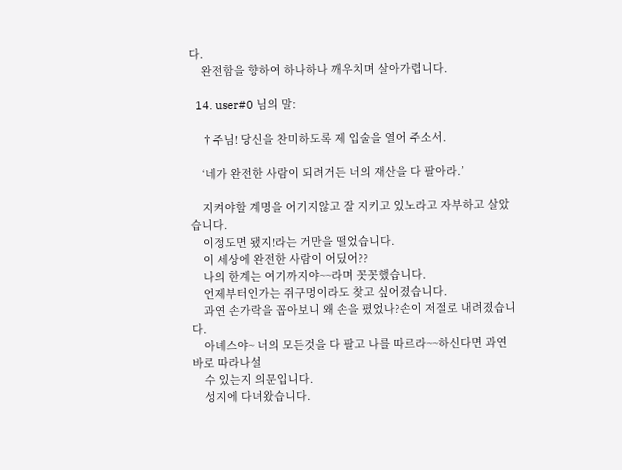다.
    완전함을 향하여 하나하나 깨우치며 살아가렵니다.

  14. user#0 님의 말:

    †주님! 당신을 찬미하도록 제 입술을 열어 주소서.

    ‘네가 완전한 사람이 되려거든 너의 재산을 다 팔아라.’

    지켜야할 계명을 어기지않고 잘 지키고 있노라고 자부하고 살았습니다.
    이정도면 됐지!라는 거만을 떨었습니다.
    이 세상에 완전한 사람이 어딨어??
    나의 한계는 여기까지야~~라며 꼿꼿했습니다.
    언제부터인가는 쥐구멍이라도 찾고 싶어졌습니다.
    과연 손가락을 꼽아보니 왜 손을 폈었나?손이 저절로 내려졌습니다.
    아녜스야~ 너의 모든것을 다 팔고 나를 따르라~~하신다면 과연 바로 따라나설
    수 있는지 의문입니다.
    성지에 다녀왔습니다.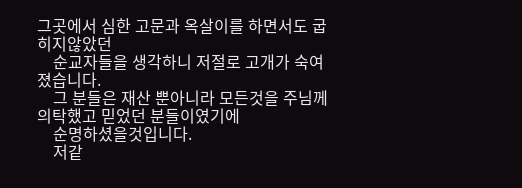그곳에서 심한 고문과 옥살이를 하면서도 굽히지않았던
    순교자들을 생각하니 저절로 고개가 숙여졌습니다.
    그 분들은 재산 뿐아니라 모든것을 주님께 의탁했고 믿었던 분들이였기에
    순명하셨을것입니다.
    저같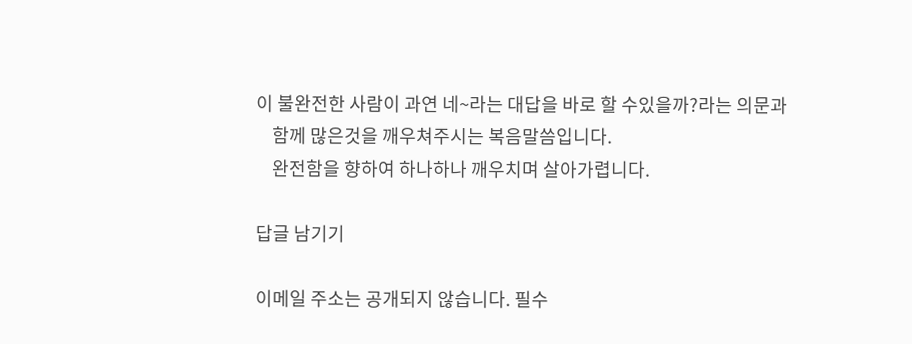이 불완전한 사람이 과연 네~라는 대답을 바로 할 수있을까?라는 의문과
    함께 많은것을 깨우쳐주시는 복음말씀입니다.
    완전함을 향하여 하나하나 깨우치며 살아가렵니다.

답글 남기기

이메일 주소는 공개되지 않습니다. 필수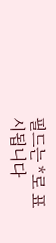필드는 *로 표시됩니다